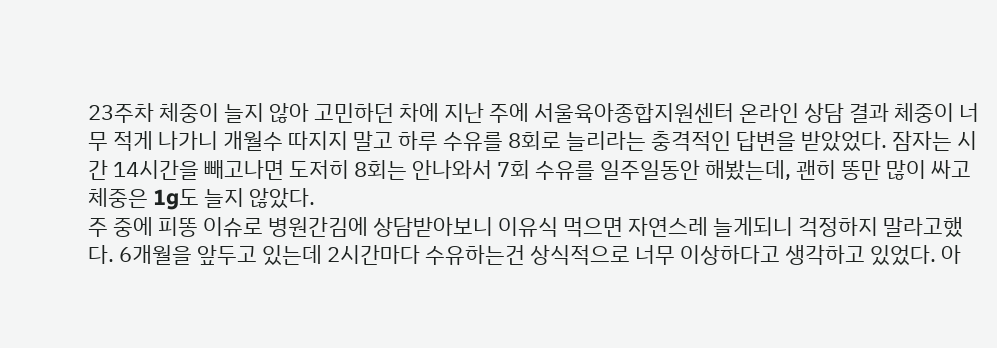23주차 체중이 늘지 않아 고민하던 차에 지난 주에 서울육아종합지원센터 온라인 상담 결과 체중이 너무 적게 나가니 개월수 따지지 말고 하루 수유를 8회로 늘리라는 충격적인 답변을 받았었다. 잠자는 시간 14시간을 빼고나면 도저히 8회는 안나와서 7회 수유를 일주일동안 해봤는데, 괜히 똥만 많이 싸고 체중은 1g도 늘지 않았다.
주 중에 피똥 이슈로 병원간김에 상담받아보니 이유식 먹으면 자연스레 늘게되니 걱정하지 말라고했다. 6개월을 앞두고 있는데 2시간마다 수유하는건 상식적으로 너무 이상하다고 생각하고 있었다. 아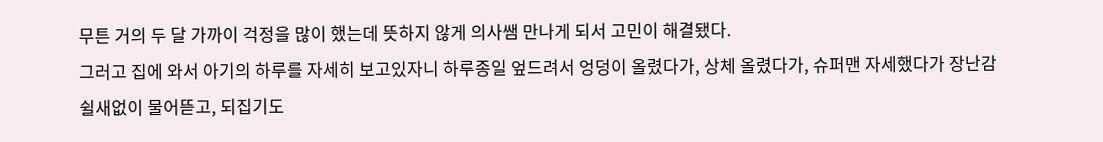무튼 거의 두 달 가까이 걱정을 많이 했는데 뜻하지 않게 의사쌤 만나게 되서 고민이 해결됐다.
그러고 집에 와서 아기의 하루를 자세히 보고있자니 하루종일 엎드려서 엉덩이 올렸다가, 상체 올렸다가, 슈퍼맨 자세했다가 장난감 쉴새없이 물어뜯고, 되집기도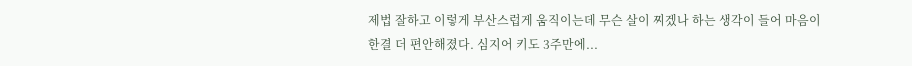제법 잘하고 이렇게 부산스럽게 움직이는데 무슨 살이 찌겠나 하는 생각이 들어 마음이 한결 더 편안해졌다. 심지어 키도 3주만에...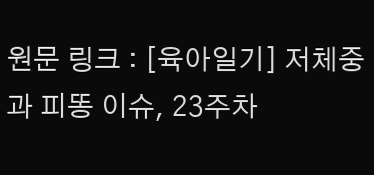원문 링크 : [육아일기] 저체중과 피똥 이슈, 23주차